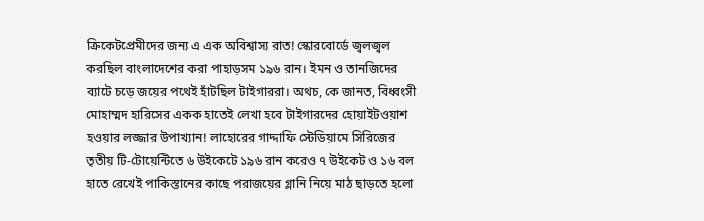ক্রিকেটপ্রেমীদের জন্য এ এক অবিশ্বাস্য রাত! স্কোরবোর্ডে জ্বলজ্বল করছিল বাংলাদেশের করা পাহাড়সম ১৯৬ রান। ইমন ও তানজিদের ব্যাটে চড়ে জয়ের পথেই হাঁটছিল টাইগাররা। অথচ, কে জানত, বিধ্বংসী মোহাম্মদ হারিসের একক হাতেই লেখা হবে টাইগারদের হোয়াইটওয়াশ হওয়ার লজ্জার উপাখ্যান! লাহোরের গাদ্দাফি স্টেডিয়ামে সিরিজের তৃতীয় টি-টোয়েন্টিতে ৬ উইকেটে ১৯৬ রান করেও ৭ উইকেট ও ১৬ বল হাতে রেখেই পাকিস্তানের কাছে পরাজয়ের গ্লানি নিয়ে মাঠ ছাড়তে হলো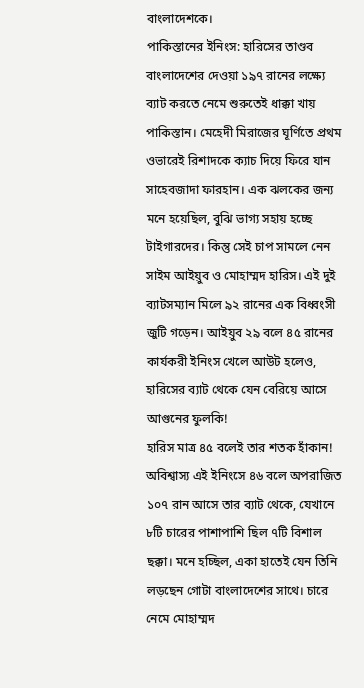বাংলাদেশকে।
পাকিস্তানের ইনিংস: হারিসের তাণ্ডব
বাংলাদেশের দেওয়া ১৯৭ রানের লক্ষ্যে ব্যাট করতে নেমে শুরুতেই ধাক্কা খায় পাকিস্তান। মেহেদী মিরাজের ঘূর্ণিতে প্রথম ওভারেই রিশাদকে ক্যাচ দিয়ে ফিরে যান সাহেবজাদা ফারহান। এক ঝলকের জন্য মনে হয়েছিল, বুঝি ভাগ্য সহায় হচ্ছে টাইগারদের। কিন্তু সেই চাপ সামলে নেন সাইম আইয়ুব ও মোহাম্মদ হারিস। এই দুই ব্যাটসম্যান মিলে ৯২ রানের এক বিধ্বংসী জুটি গড়েন। আইয়ুব ২৯ বলে ৪৫ রানের কার্যকরী ইনিংস খেলে আউট হলেও, হারিসের ব্যাট থেকে যেন বেরিয়ে আসে আগুনের ফুলকি!
হারিস মাত্র ৪৫ বলেই তার শতক হাঁকান! অবিশ্বাস্য এই ইনিংসে ৪৬ বলে অপরাজিত ১০৭ রান আসে তার ব্যাট থেকে, যেখানে ৮টি চারের পাশাপাশি ছিল ৭টি বিশাল ছক্কা। মনে হচ্ছিল, একা হাতেই যেন তিনি লড়ছেন গোটা বাংলাদেশের সাথে। চারে নেমে মোহাম্মদ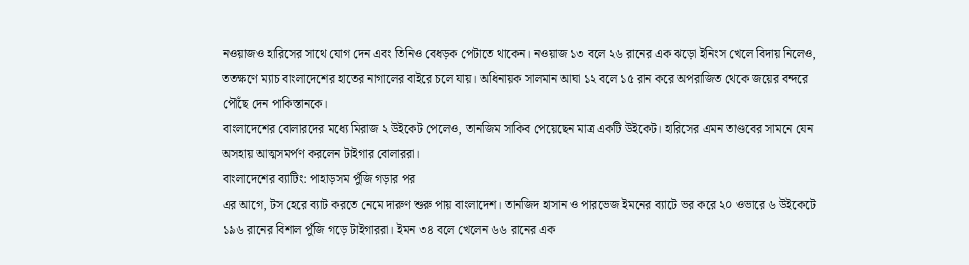নওয়াজও হারিসের সাথে যোগ দেন এবং তিনিও বেধড়ক পেটাতে থাকেন। নওয়াজ ১৩ বলে ২৬ রানের এক ঝড়ো ইনিংস খেলে বিদায় নিলেও, ততক্ষণে ম্যাচ বাংলাদেশের হাতের নাগালের বাইরে চলে যায়। অধিনায়ক সালমান আঘা ১২ বলে ১৫ রান করে অপরাজিত থেকে জয়ের বন্দরে পৌঁছে দেন পাকিস্তানকে।
বাংলাদেশের বোলারদের মধ্যে মিরাজ ২ উইকেট পেলেও, তানজিম সাকিব পেয়েছেন মাত্র একটি উইকেট। হারিসের এমন তাণ্ডবের সামনে যেন অসহায় আত্মসমর্পণ করলেন টাইগার বোলাররা।
বাংলাদেশের ব্যাটিং: পাহাড়সম পুঁজি গড়ার পর
এর আগে, টস হেরে ব্যাট করতে নেমে দারুণ শুরু পায় বাংলাদেশ। তানজিদ হাসান ও পারভেজ ইমনের ব্যাটে ভর করে ২০ ওভারে ৬ উইকেটে ১৯৬ রানের বিশাল পুঁজি গড়ে টাইগাররা। ইমন ৩৪ বলে খেলেন ৬৬ রানের এক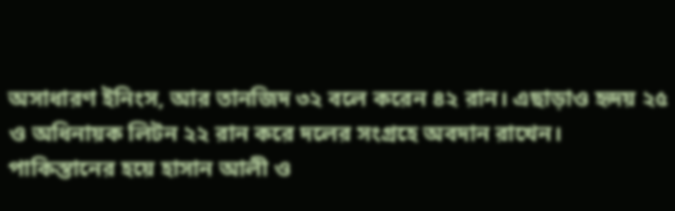অসাধারণ ইনিংস, আর তানজিদ ৩২ বলে করেন ৪২ রান। এছাড়াও হৃদয় ২৫ ও অধিনায়ক লিটন ২২ রান করে দলের সংগ্রহে অবদান রাখেন। পাকিস্তানের হয়ে হাসান আলী ও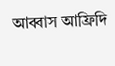আব্বাস আফ্রিদি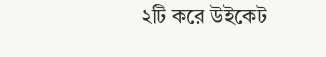২টি করে উইকেট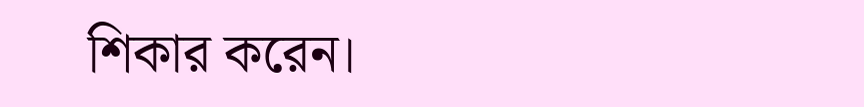শিকার করেন।